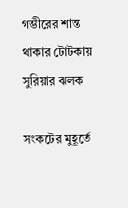গম্ভীরের শান্ত থাকার টোটকায় সুরিয়ার ঝলক

সংকটের মুহূর্তে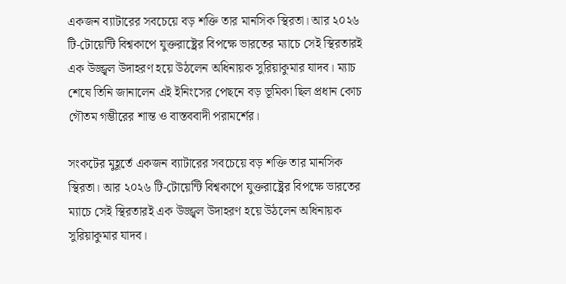একজন ব্যাটারের সবচেয়ে বড় শক্তি তার মানসিক স্থিরতা। আর ২০২৬ টি-টোয়েন্টি বিশ্বকাপে যুক্তরাষ্ট্রের বিপক্ষে ভারতের ম্যাচে সেই স্থিরতারই এক উজ্জ্বল উদাহরণ হয়ে উঠলেন অধিনায়ক সুরিয়াকুমার যাদব। ম্যাচ শেষে তিনি জানালেন এই ইনিংসের পেছনে বড় ভূমিকা ছিল প্রধান কোচ গৌতম গম্ভীরের শান্ত ও বাস্তববাদী পরামর্শের।

সংকটের মুহূর্তে একজন ব্যাটারের সবচেয়ে বড় শক্তি তার মানসিক স্থিরতা। আর ২০২৬ টি-টোয়েন্টি বিশ্বকাপে যুক্তরাষ্ট্রের বিপক্ষে ভারতের ম্যাচে সেই স্থিরতারই এক উজ্জ্বল উদাহরণ হয়ে উঠলেন অধিনায়ক সুরিয়াকুমার যাদব।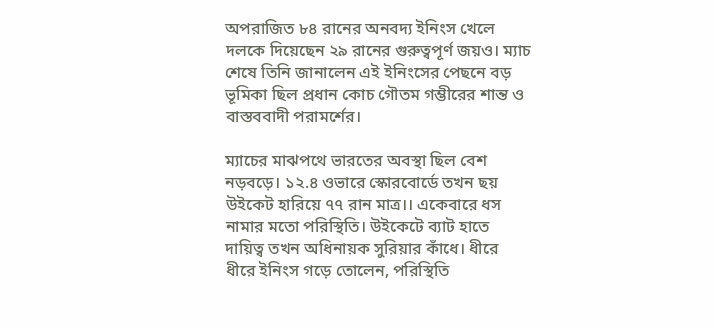অপরাজিত ৮৪ রানের অনবদ্য ইনিংস খেলে দলকে দিয়েছেন ২৯ রানের গুরুত্বপূর্ণ জয়ও। ম্যাচ শেষে তিনি জানালেন এই ইনিংসের পেছনে বড় ভূমিকা ছিল প্রধান কোচ গৌতম গম্ভীরের শান্ত ও বাস্তববাদী পরামর্শের।

ম্যাচের মাঝপথে ভারতের অবস্থা ছিল বেশ নড়বড়ে। ১২.৪ ওভারে স্কোরবোর্ডে তখন ছয় উইকেট হারিয়ে ৭৭ রান মাত্র।। একেবারে ধস নামার মতো পরিস্থিতি। উইকেটে ব্যাট হাতে দায়িত্ব তখন অধিনায়ক সুরিয়ার কাঁধে। ধীরে ধীরে ইনিংস গড়ে তোলেন, পরিস্থিতি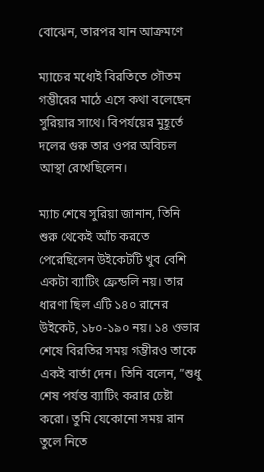বোঝেন, তারপর যান আক্রমণে

ম্যাচের মধ্যেই বিরতিতে গৌতম গম্ভীরের মাঠে এসে কথা বলেছেন সুরিয়ার সাথে। বিপর্যয়ের মুহূর্তে দলের গুরু তার ওপর অবিচল আস্থা রেখেছিলেন।

ম্যাচ শেষে সুরিয়া জানান, তিনি শুরু থেকেই আঁচ করতে পেরেছিলেন উইকেটটি খুব বেশি একটা ব্যাটিং ফ্রেন্ডলি নয়। তার ধারণা ছিল এটি ১৪০ রানের উইকেট, ১৮০-১৯০ নয়। ১৪ ওভার শেষে বিরতির সময় গম্ভীরও তাকে একই বার্তা দেন। তিনি বলেন, ”শুধু শেষ পর্যন্ত ব্যাটিং করার চেষ্টা করো। তুমি যেকোনো সময় রান তুলে নিতে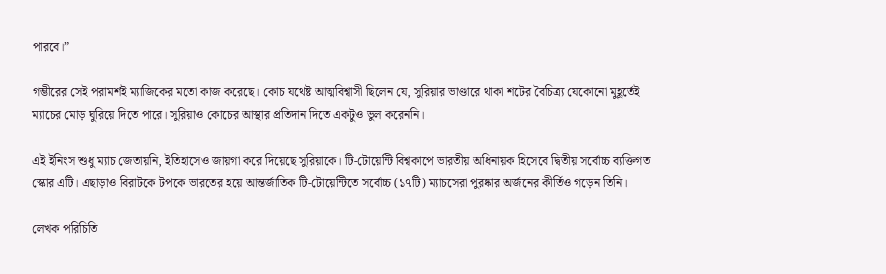পারবে।”

গম্ভীরের সেই পরামর্শই ম্যাজিকের মতো কাজ করেছে। কোচ যথেষ্ট আত্মবিশ্বাসী ছিলেন যে, সুরিয়ার ভাণ্ডারে থাকা শটের বৈচিত্র্য যেকোনো মুহূর্তেই ম্যাচের মোড় ঘুরিয়ে দিতে পারে। সুরিয়াও কোচের আস্থার প্রতিদান দিতে একটুও ভুল করেননি।

এই ইনিংস শুধু ম্যাচ জেতায়নি, ইতিহাসেও জায়গা করে দিয়েছে সুরিয়াকে। টি-টোয়েন্টি বিশ্বকাপে ভারতীয় অধিনায়ক হিসেবে দ্বিতীয় সর্বোচ্চ ব্যক্তিগত স্কোর এটি। এছাড়াও বিরাটকে টপকে ভারতের হয়ে আন্তর্জাতিক টি-টোয়েন্টিতে সর্বোচ্চ (১৭টি) ম্যাচসেরা পুরষ্কার অর্জনের কীর্তিও গড়েন তিনি।

লেখক পরিচিতি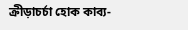ক্রীড়াচর্চা হোক কাব্য-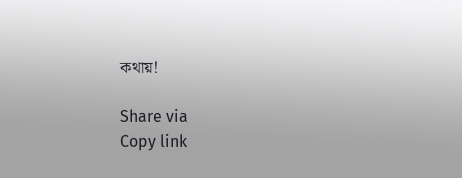কথায়!

Share via
Copy link